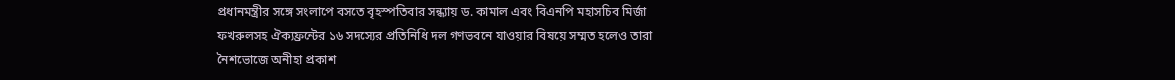প্রধানমন্ত্রীর সঙ্গে সংলাপে বসতে বৃহস্পতিবার সন্ধ্যায় ড. কামাল এবং বিএনপি মহাসচিব মির্জা ফখরুলসহ ঐক্যফ্রন্টের ১৬ সদস্যের প্রতিনিধি দল গণভবনে যাওয়ার বিষয়ে সম্মত হলেও তারা নৈশভোজে অনীহা প্রকাশ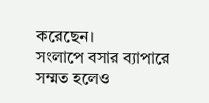করেছেন।
সংলাপে বসার ব্যাপারে সম্মত হলেও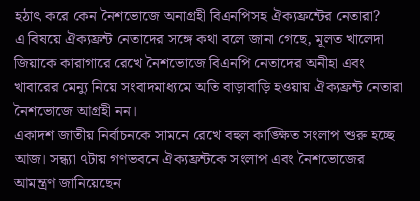হঠাৎ করে কেন নৈশভোজে অনাগ্রহী বিএনপিসহ ঐক্যফ্রন্টের নেতারা?
এ বিষয়ে ঐক্যফ্রন্ট নেতাদের সঙ্গে কথা বলে জানা গেছে, মূলত খালেদা জিয়াকে কারাগারে রেখে নৈশভোজে বিএনপি নেতাদের অনীহা এবং খাবারের মেন্যু নিয়ে সংবাদমাধ্যমে অতি বাড়াবাড়ি হওয়ায় ঐক্যফ্রন্ট নেতারা নৈশভোজে আগ্রহী নন।
একাদশ জাতীয় নির্বাচনকে সামনে রেখে বহুল কাঙ্ক্ষিত সংলাপ শুরু হচ্ছে আজ। সন্ধ্যা ৭টায় গণভবনে ঐক্যফ্রন্টকে সংলাপ এবং নৈশভোজের আমন্ত্রণ জানিয়েছেন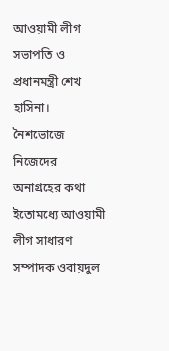আওয়ামী লীগ সভাপতি ও প্রধানমন্ত্রী শেখ হাসিনা।
নৈশভোজে নিজেদের অনাগ্রহের কথা ইতোমধ্যে আওয়ামী লীগ সাধারণ সম্পাদক ওবায়দুল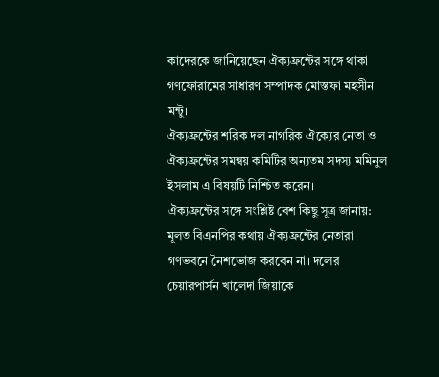কাদেরকে জানিয়েছেন ঐক্যফ্রন্টের সঙ্গে থাকা গণফোরামের সাধারণ সম্পাদক মোস্তফা মহসীন মন্টু।
ঐক্যফ্রন্টের শরিক দল নাগরিক ঐক্যের নেতা ও ঐক্যফ্রন্টের সমন্বয় কমিটির অন্যতম সদস্য মমিনুল ইসলাম এ বিষয়টি নিশ্চিত করেন।
ঐক্যফ্রন্টের সঙ্গে সংশ্লিষ্ট বেশ কিছু সূত্র জানায়: মূলত বিএনপির কথায় ঐক্যফ্রন্টের নেতারা গণভবনে নৈশভোজ করবেন না। দলের চেয়ারপার্সন খালেদা জিয়াকে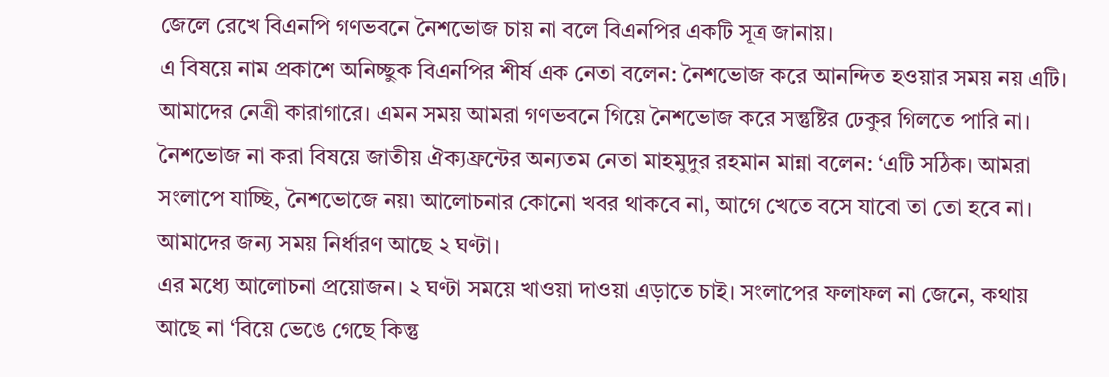জেলে রেখে বিএনপি গণভবনে নৈশভোজ চায় না বলে বিএনপির একটি সূত্র জানায়।
এ বিষয়ে নাম প্রকাশে অনিচ্ছুক বিএনপির শীর্ষ এক নেতা বলেন: নৈশভোজ করে আনন্দিত হওয়ার সময় নয় এটি। আমাদের নেত্রী কারাগারে। এমন সময় আমরা গণভবনে গিয়ে নৈশভোজ করে সন্তুষ্টির ঢেকুর গিলতে পারি না।
নৈশভোজ না করা বিষয়ে জাতীয় ঐক্যফ্রন্টের অন্যতম নেতা মাহমুদুর রহমান মান্না বলেন: ‘এটি সঠিক। আমরা সংলাপে যাচ্ছি, নৈশভোজে নয়৷ আলোচনার কোনো খবর থাকবে না, আগে খেতে বসে যাবো তা তো হবে না। আমাদের জন্য সময় নির্ধারণ আছে ২ ঘণ্টা।
এর মধ্যে আলোচনা প্রয়োজন। ২ ঘণ্টা সময়ে খাওয়া দাওয়া এড়াতে চাই। সংলাপের ফলাফল না জেনে, কথায় আছে না ‘বিয়ে ভেঙে গেছে কিন্তু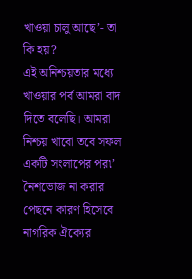খাওয়া চালু আছে’- তা কি হয়?
এই অনিশ্চয়তার মধ্যে খাওয়ার পর্ব আমরা বাদ দিতে বলেছি। আমরা নিশ্চয় খাবো তবে সফল একটি সংলাপের পর৷’
নৈশভোজ না করার পেছনে কারণ হিসেবে নাগরিক ঐক্যের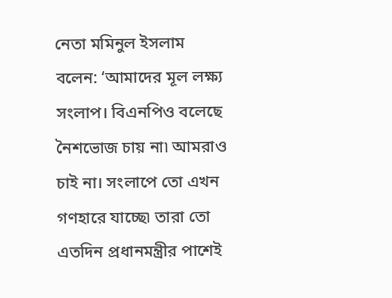নেতা মমিনুল ইসলাম বলেন: ‘আমাদের মূল লক্ষ্য সংলাপ। বিএনপিও বলেছে নৈশভোজ চায় না৷ আমরাও চাই না। সংলাপে তো এখন গণহারে যাচ্ছে৷ তারা তো এতদিন প্রধানমন্ত্রীর পাশেই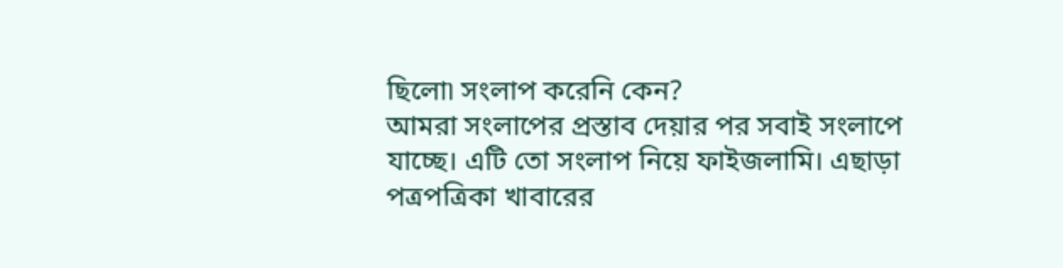ছিলো৷ সংলাপ করেনি কেন?
আমরা সংলাপের প্রস্তাব দেয়ার পর সবাই সংলাপে যাচ্ছে। এটি তো সংলাপ নিয়ে ফাইজলামি। এছাড়া পত্রপত্রিকা খাবারের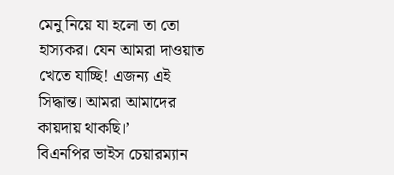মেনু নিয়ে যা হলো তা তো হাস্যকর। যেন আমরা দাওয়াত খেতে যাচ্ছি! এজন্য এই সিদ্ধান্ত। আমরা আমাদের কায়দায় থাকছি।’
বিএনপির ভাইস চেয়ারম্যান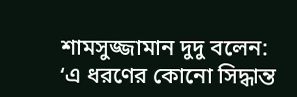শামসুজ্জামান দুদু বলেন: ‘এ ধরণের কোনো সিদ্ধান্ত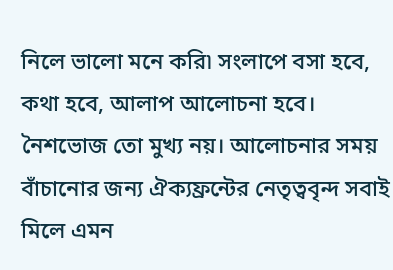নিলে ভালো মনে করি৷ সংলাপে বসা হবে, কথা হবে, আলাপ আলোচনা হবে। নৈশভোজ তো মুখ্য নয়। আলোচনার সময় বাঁচানোর জন্য ঐক্যফ্রন্টের নেতৃত্ববৃন্দ সবাই মিলে এমন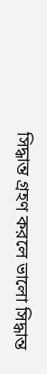সিদ্ধান্ত গ্রহণ করলে ভালো সিদ্ধান্ত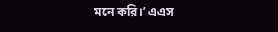মনে করি।’ এএস